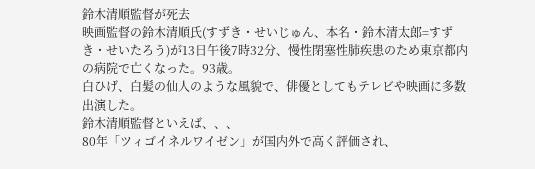鈴木清順監督が死去
映画監督の鈴木清順氏(すずき・せいじゅん、本名・鈴木清太郎=すずき・せいたろう)が13日午後7時32分、慢性閉塞性肺疾患のため東京都内の病院で亡くなった。93歳。
白ひげ、白髪の仙人のような風貌で、俳優としてもテレビや映画に多数出演した。
鈴木清順監督といえば、、、
80年「ツィゴイネルワイゼン」が国内外で高く評価され、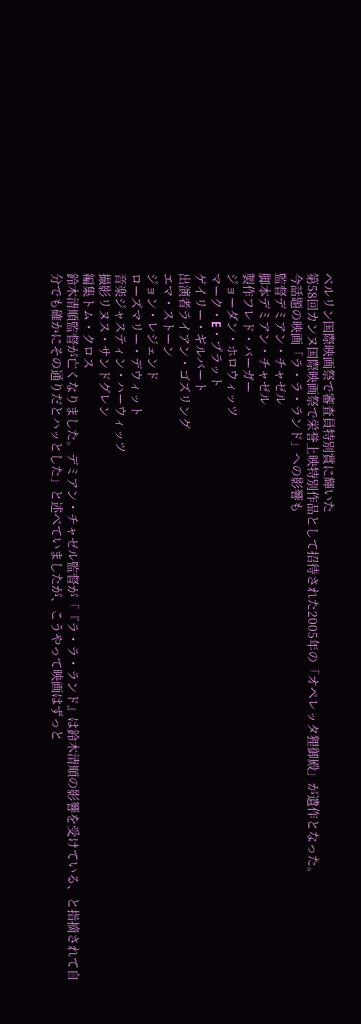ベルリン国際映画祭で審査員特別賞に輝いた
第58回カンヌ国際映画祭で栄誉上映特別作品として招待された2005年の「オペレッタ狸御殿」が遺作となった。
今話題の映画「ラ・ラ・ランド」への影響も
監督デミアン・チャゼル
脚本デミアン・チャゼル
製作フレド・バーガー
ジョーダン・ホロウィッツ
マーク・E・プラット
ゲイリー・ギルバート
出演者ライアン・ゴズリング
エマ・ストーン
ジョン・レジェンド
ローズマリー・デウィット
音楽ジャスティン・ハーウィッツ
撮影リヌス・サンドグレン
編集トム・クロス
鈴木清順監督が亡くなりました。デミアン・チャゼル監督が「『ラ・ラ・ランド』は鈴木清順の影響を受けている、と指摘されて自分でも確かにその通りだとハッとした」と述べていましたが、こうやって映画はずっと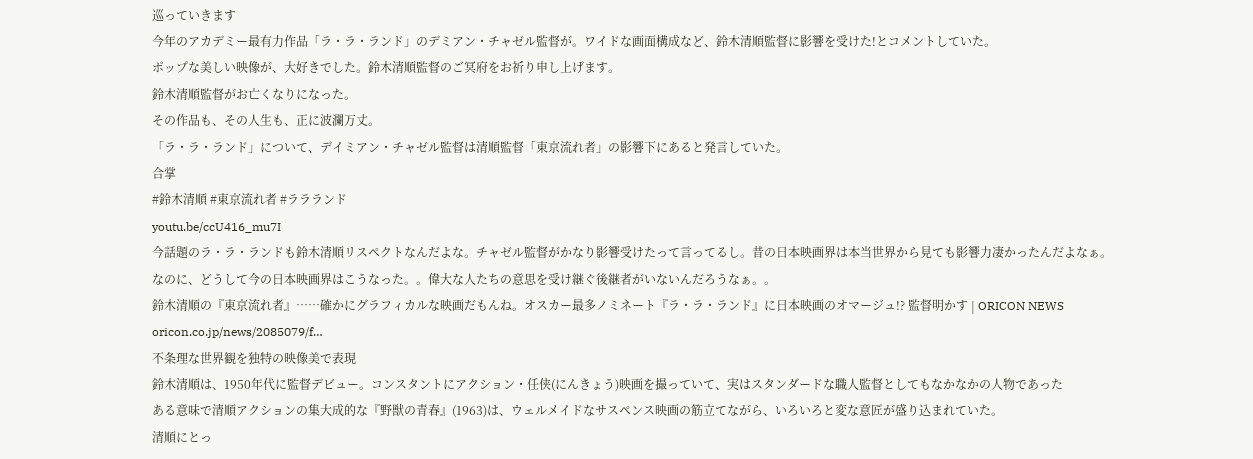巡っていきます
今年のアカデミー最有力作品「ラ・ラ・ランド」のデミアン・チャゼル監督が。ワイドな画面構成など、鈴木清順監督に影響を受けた!とコメントしていた。
ポップな美しい映像が、大好きでした。鈴木清順監督のご冥府をお祈り申し上げます。
鈴木清順監督がお亡くなりになった。
その作品も、その人生も、正に波瀾万丈。
「ラ・ラ・ランド」について、デイミアン・チャゼル監督は清順監督「東京流れ者」の影響下にあると発言していた。
合掌
#鈴木清順 #東京流れ者 #ララランド
youtu.be/ccU416_mu7I
今話題のラ・ラ・ランドも鈴木清順リスペクトなんだよな。チャゼル監督がかなり影響受けたって言ってるし。昔の日本映画界は本当世界から見ても影響力凄かったんだよなぁ。
なのに、どうして今の日本映画界はこうなった。。偉大な人たちの意思を受け継ぐ後継者がいないんだろうなぁ。。
鈴木清順の『東京流れ者』……確かにグラフィカルな映画だもんね。オスカー最多ノミネート『ラ・ラ・ランド』に日本映画のオマージュ!? 監督明かす | ORICON NEWS oricon.co.jp/news/2085079/f…
不条理な世界観を独特の映像美で表現
鈴木清順は、1950年代に監督デビュー。コンスタントにアクション・任侠(にんきょう)映画を撮っていて、実はスタンダードな職人監督としてもなかなかの人物であった
ある意味で清順アクションの集大成的な『野獣の青春』(1963)は、ウェルメイドなサスペンス映画の筋立てながら、いろいろと変な意匠が盛り込まれていた。
清順にとっ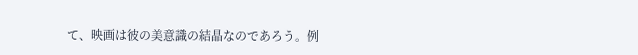て、映画は彼の美意識の結晶なのであろう。例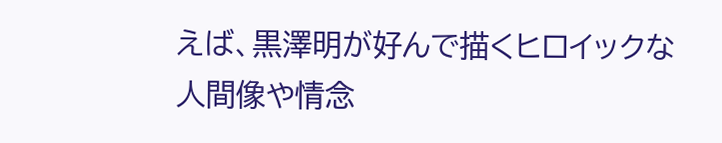えば、黒澤明が好んで描くヒロイックな人間像や情念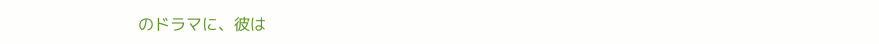のドラマに、彼は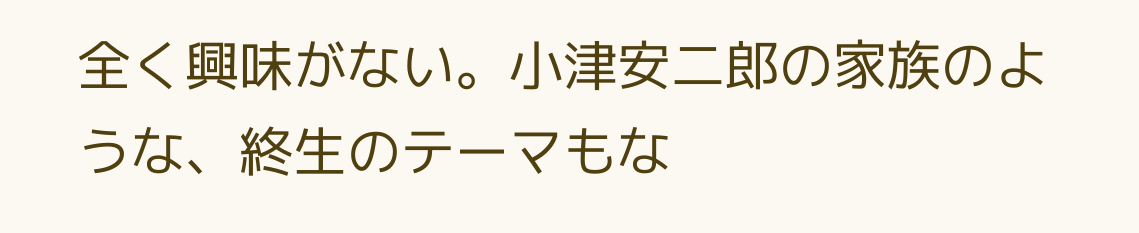全く興味がない。小津安二郎の家族のような、終生のテーマもな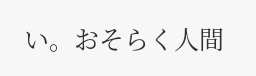い。おそらく人間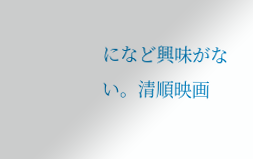になど興味がない。清順映画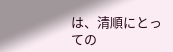は、清順にとっての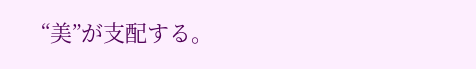“美”が支配する。